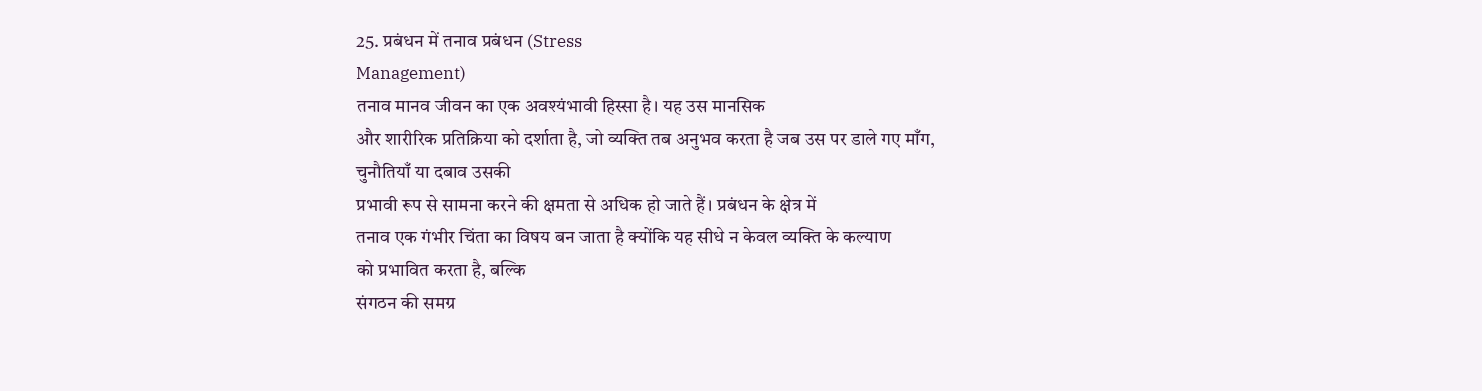25. प्रबंधन में तनाव प्रबंधन (Stress
Management)
तनाव मानव जीवन का एक अवश्यंभावी हिस्सा है। यह उस मानसिक
और शारीरिक प्रतिक्रिया को दर्शाता है, जो व्यक्ति तब अनुभव करता है जब उस पर डाले गए माँग,
चुनौतियाँ या दबाव उसकी
प्रभावी रूप से सामना करने की क्षमता से अधिक हो जाते हैं। प्रबंधन के क्षेत्र में
तनाव एक गंभीर चिंता का विषय बन जाता है क्योंकि यह सीधे न केवल व्यक्ति के कल्याण
को प्रभावित करता है, बल्कि
संगठन की समग्र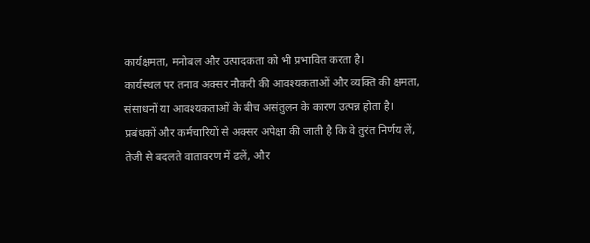कार्यक्षमता, मनोबल और उत्पादकता को भी प्रभावित करता है।
कार्यस्थल पर तनाव अक्सर नौकरी की आवश्यकताओं और व्यक्ति की क्षमता, संसाधनों या आवश्यकताओं के बीच असंतुलन के कारण उत्पन्न होता है। प्रबंधकों और कर्मचारियों से अक्सर अपेक्षा की जाती है कि वे तुरंत निर्णय लें, तेजी से बदलते वातावरण में ढलें, और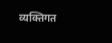व्यक्तिगत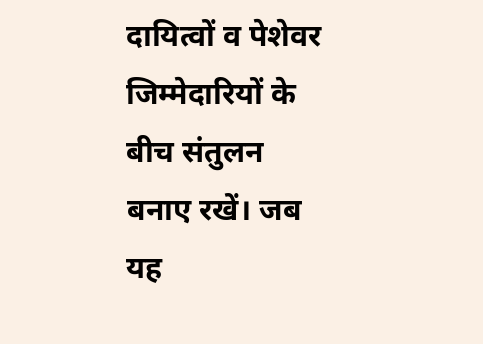दायित्वों व पेशेवर जिम्मेदारियों के बीच संतुलन बनाए रखें। जब यह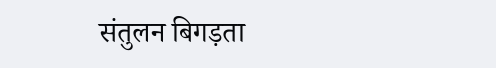संतुलन बिगड़ता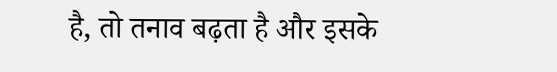है, तो तनाव बढ़ता है और इसके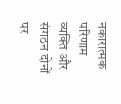नकारात्मक परिणाम व्यक्ति और संगठन दोनों पर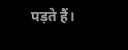पड़ते हैं।